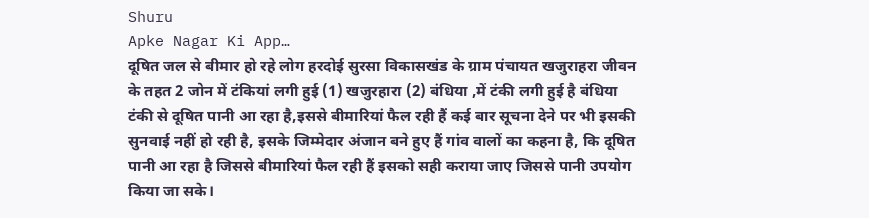Shuru
Apke Nagar Ki App…
दूषित जल से बीमार हो रहे लोग हरदोई सुरसा विकासखंड के ग्राम पंचायत खजुराहरा जीवन के तहत 2 जोन में टंकियां लगी हुई (1) खजुरहारा (2) बंधिया ,में टंकी लगी हुई है बंधिया टंकी से दूषित पानी आ रहा है,इससे बीमारियां फैल रही हैं कई बार सूचना देने पर भी इसकी सुनवाई नहीं हो रही है, इसके जिम्मेदार अंजान बने हुए हैं गांव वालों का कहना है, कि दूषित पानी आ रहा है जिससे बीमारियां फैल रही हैं इसको सही कराया जाए जिससे पानी उपयोग किया जा सके।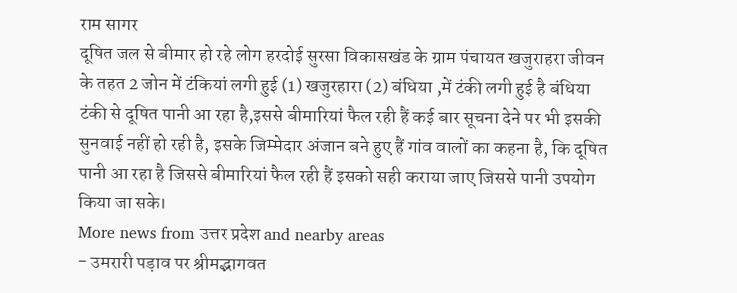राम सागर
दूषित जल से बीमार हो रहे लोग हरदोई सुरसा विकासखंड के ग्राम पंचायत खजुराहरा जीवन के तहत 2 जोन में टंकियां लगी हुई (1) खजुरहारा (2) बंधिया ,में टंकी लगी हुई है बंधिया टंकी से दूषित पानी आ रहा है,इससे बीमारियां फैल रही हैं कई बार सूचना देने पर भी इसकी सुनवाई नहीं हो रही है, इसके जिम्मेदार अंजान बने हुए हैं गांव वालों का कहना है, कि दूषित पानी आ रहा है जिससे बीमारियां फैल रही हैं इसको सही कराया जाए जिससे पानी उपयोग किया जा सके।
More news from उत्तर प्रदेश and nearby areas
- उमरारी पड़ाव पर श्रीमद्भागवत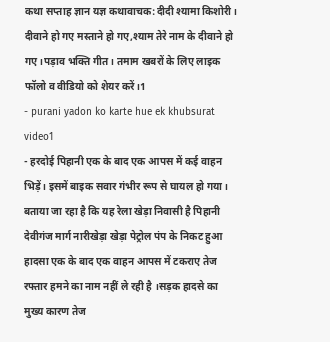कथा सप्ताह ज्ञान यज्ञ कथावाचक:दीदी श्यामा किशोरी। दीवाने हो गए मस्ताने हो गए,श्याम तेरे नाम के दीवाने हो गए।पड़ाव भक्ति गीत। तमाम खबरों के लिए लाइक फॉलो व वीडियो को शेयर करें।1
- purani yadon ko karte hue ek khubsurat video1
- हरदोई पिहानी एक के बाद एक आपस में कई वाहन भिड़ें। इसमें बाइक सवार गंभीर रूप से घायल हो गया। बताया जा रहा है कि यह रेला खेड़ा निवासी है पिहानी देवीगंज मार्ग नारीखेड़ा खेड़ा पेट्रोल पंप के निकट हुआ हादसा एक के बाद एक वाहन आपस में टकराए तेज रफ्तार हमने का नाम नहीं ले रही है ।सड़क हादसे का मुख्य कारण तेज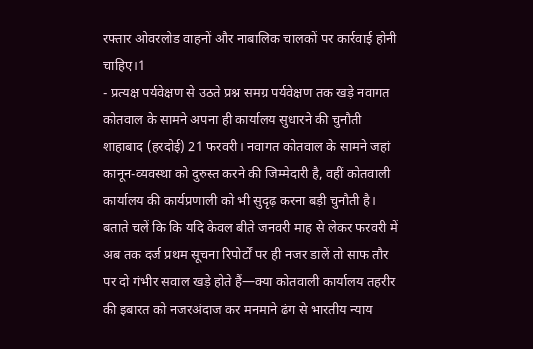रफ्तार ओवरलोड वाहनों और नाबालिक चालकों पर कार्रवाई होनी चाहिए।1
- प्रत्यक्ष पर्यवेक्षण से उठते प्रश्न समग्र पर्यवेक्षण तक खड़े नवागत कोतवाल के सामने अपना ही कार्यालय सुधारने की चुनौती शाहाबाद (हरदोई) 21 फरवरी। नवागत कोतवाल के सामने जहां कानून-व्यवस्था को दुरुस्त करने की जिम्मेदारी है, वहीं कोतवाली कार्यालय की कार्यप्रणाली को भी सुदृढ़ करना बड़ी चुनौती है। बताते चलें कि कि यदि केवल बीते जनवरी माह से लेकर फरवरी में अब तक दर्ज प्रथम सूचना रिपोर्टों पर ही नजर डालें तो साफ तौर पर दो गंभीर सवाल खड़े होते हैं—क्या कोतवाली कार्यालय तहरीर की इबारत को नजरअंदाज कर मनमाने ढंग से भारतीय न्याय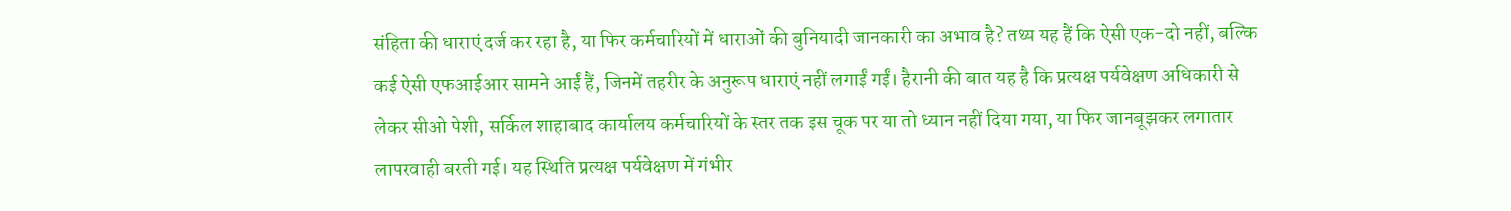संहिता की धाराएं दर्ज कर रहा है, या फिर कर्मचारियों में धाराओं की बुनियादी जानकारी का अभाव है? तथ्य यह हैं कि ऐसी एक-दो नहीं, बल्कि कई ऐसी एफआईआर सामने आईं हैं, जिनमें तहरीर के अनुरूप धाराएं नहीं लगाईं गईं। हैरानी की बात यह है कि प्रत्यक्ष पर्यवेक्षण अधिकारी से लेकर सीओ पेशी, सर्किल शाहाबाद कार्यालय कर्मचारियों के स्तर तक इस चूक पर या तो ध्यान नहीं दिया गया, या फिर जानबूझकर लगातार लापरवाही बरती गई। यह स्थिति प्रत्यक्ष पर्यवेक्षण में गंभीर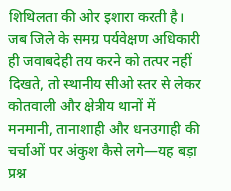शिथिलता की ओर इशारा करती है। जब जिले के समग्र पर्यवेक्षण अधिकारी ही जवाबदेही तय करने को तत्पर नहीं दिखते, तो स्थानीय सीओ स्तर से लेकर कोतवाली और क्षेत्रीय थानों में मनमानी, तानाशाही और धनउगाही की चर्चाओं पर अंकुश कैसे लगे—यह बड़ा प्रश्न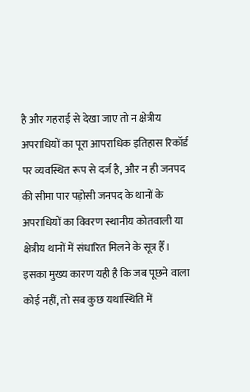है और गहराई से देखा जाए तो न क्षेत्रीय अपराधियों का पूरा आपराधिक इतिहास रिकॉर्ड पर व्यवस्थित रूप से दर्ज है, और न ही जनपद की सीमा पार पड़ोसी जनपद के थानों के अपराधियों का विवरण स्थानीय कोतवाली या क्षेत्रीय थानों में संधारित मिलने के सूत्र हैँ। इसका मुख्य कारण यही है कि जब पूछने वाला कोई नहीं, तो सब कुछ यथास्थिति में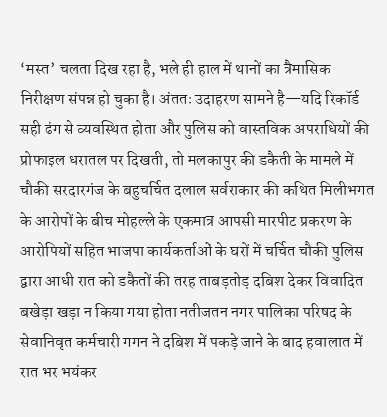‘मस्त’ चलता दिख रहा है, भले ही हाल में थानों का त्रैमासिक निरीक्षण संपन्न हो चुका है। अंततः उदाहरण सामने है—यदि रिकॉर्ड सही ढंग से व्यवस्थित होता और पुलिस को वास्तविक अपराधियों की प्रोफाइल धरातल पर दिखती, तो मलकापुर की डकैती के मामले में चौकी सरदारगंज के बहुचर्चित दलाल सर्वराकार की कथित मिलीभगत के आरोपों के बीच मोहल्ले के एकमात्र आपसी मारपीट प्रकरण के आरोपियों सहित भाजपा कार्यकर्ताओं के घरों में चर्चित चौकी पुलिस द्वारा आधी रात को डकैतों की तरह ताबड़तोड़ दबिश देकर विवादित बखेड़ा खड़ा न किया गया होता नतीजतन नगर पालिका परिषद के सेवानिवृत कर्मचारी गगन ने दबिश में पकड़े जाने के बाद हवालात में रात भर भयंकर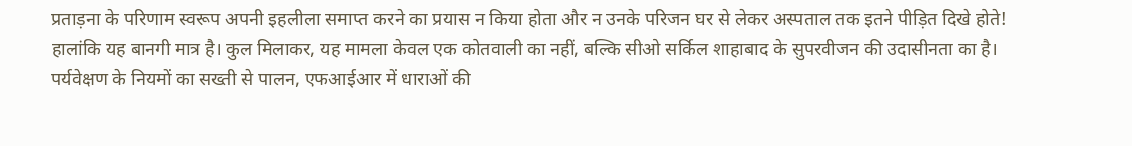प्रताड़ना के परिणाम स्वरूप अपनी इहलीला समाप्त करने का प्रयास न किया होता और न उनके परिजन घर से लेकर अस्पताल तक इतने पीड़ित दिखे होते! हालांकि यह बानगी मात्र है। कुल मिलाकर, यह मामला केवल एक कोतवाली का नहीं, बल्कि सीओ सर्किल शाहाबाद के सुपरवीजन की उदासीनता का है। पर्यवेक्षण के नियमों का सख्ती से पालन, एफआईआर में धाराओं की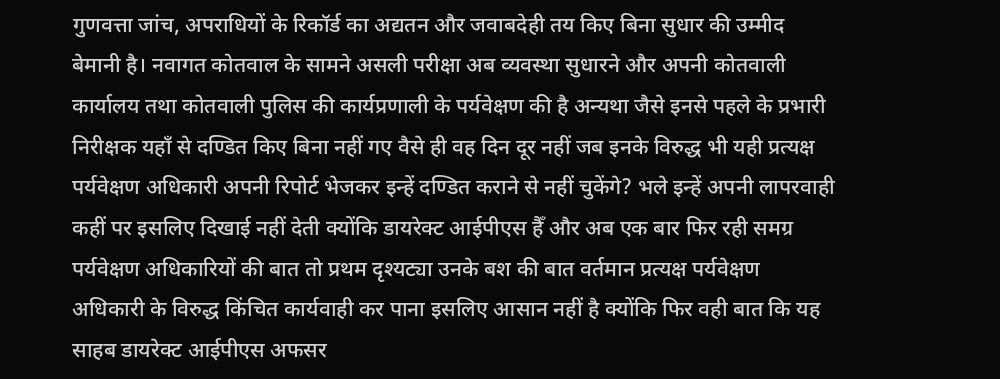गुणवत्ता जांच, अपराधियों के रिकॉर्ड का अद्यतन और जवाबदेही तय किए बिना सुधार की उम्मीद बेमानी है। नवागत कोतवाल के सामने असली परीक्षा अब व्यवस्था सुधारने और अपनी कोतवाली कार्यालय तथा कोतवाली पुलिस की कार्यप्रणाली के पर्यवेक्षण की है अन्यथा जैसे इनसे पहले के प्रभारी निरीक्षक यहाँ से दण्डित किए बिना नहीं गए वैसे ही वह दिन दूर नहीं जब इनके विरुद्ध भी यही प्रत्यक्ष पर्यवेक्षण अधिकारी अपनी रिपोर्ट भेजकर इन्हें दण्डित कराने से नहीं चुकेंगे? भले इन्हें अपनी लापरवाही कहीं पर इसलिए दिखाई नहीं देती क्योंकि डायरेक्ट आईपीएस हैँ और अब एक बार फिर रही समग्र पर्यवेक्षण अधिकारियों की बात तो प्रथम दृश्यट्या उनके बश की बात वर्तमान प्रत्यक्ष पर्यवेक्षण अधिकारी के विरुद्ध किंचित कार्यवाही कर पाना इसलिए आसान नहीं है क्योंकि फिर वही बात कि यह साहब डायरेक्ट आईपीएस अफसर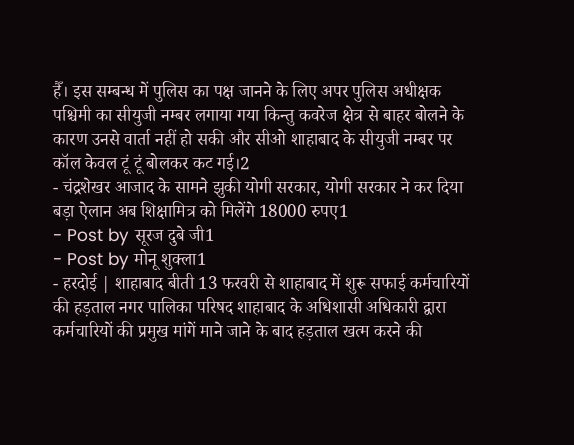हैँ। इस सम्बन्ध में पुलिस का पक्ष जानने के लिए अपर पुलिस अधीक्षक पश्चिमी का सीयुजी नम्बर लगाया गया किन्तु कवरेज क्षेत्र से बाहर बोलने के कारण उनसे वार्ता नहीं हो सकी और सीओ शाहाबाद के सीयुजी नम्बर पर कॉल केवल टूं टूं बोलकर कट गई।2
- चंद्रशेखर आजाद के सामने झुकी योगी सरकार, योगी सरकार ने कर दिया बड़ा ऐलान अब शिक्षामित्र को मिलेंगे 18000 रुपए1
- Post by सूरज दुबे जी1
- Post by मोनू शुक्ला1
- हरदोई | शाहाबाद बीती 13 फरवरी से शाहाबाद में शुरू सफाई कर्मचारियों की हड़ताल नगर पालिका परिषद शाहाबाद के अधिशासी अधिकारी द्वारा कर्मचारियों की प्रमुख मांगें माने जाने के बाद हड़ताल खत्म करने की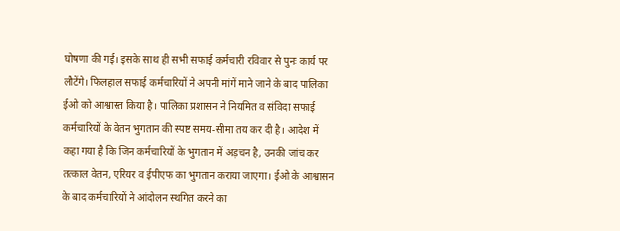घोषणा की गई। इसके साथ ही सभी सफाई कर्मचारी रविवार से पुनः कार्य पर लौटेंगे। फिलहाल सफाई कर्मचारियों ने अपनी मांगें माने जाने के बाद पालिका ईओ को आश्वास्त किया है। पालिका प्रशासन ने नियमित व संविदा सफाई कर्मचारियों के वेतन भुगतान की स्पष्ट समय-सीमा तय कर दी है। आदेश में कहा गया है कि जिन कर्मचारियों के भुगतान में अड़चन है, उनकी जांच कर तत्काल वेतन, एरियर व ईपीएफ का भुगतान कराया जाएगा। ईओ के आश्वासन के बाद कर्मचारियों ने आंदोलन स्थगित करने का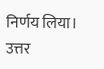निर्णय लिया। उत्तर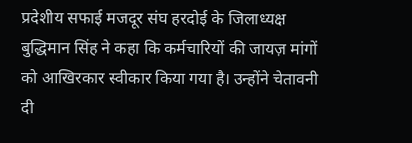प्रदेशीय सफाई मजदूर संघ हरदोई के जिलाध्यक्ष बुद्धिमान सिंह ने कहा कि कर्मचारियों की जायज़ मांगों को आखिरकार स्वीकार किया गया है। उन्होंने चेतावनी दी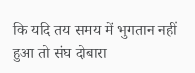कि यदि तय समय में भुगतान नहीं हुआ तो संघ दोबारा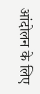आंदोलन के लिए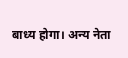बाध्य होगा। अन्य नेता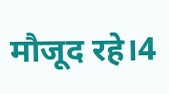मौजूद रहे।4